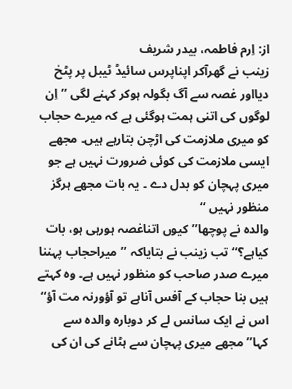از: اِرم فاطمہ، بیدر شریف
زینب نے گھرآکر اپناپرس سائیڈ ٹیبل پر پٹخ دیااور غصہ سے آگ بگولہ ہوکر کہنے لگی ’’اِن لوگوں کی اتنی ہمت ہوگئی ہے کہ میرے حجاب کو میری ملازمت کی اڑچن بتارہے ہیں۔ مجھے ایسی ملازمت کی کوئی ضرورت نہیں ہے جو میری پہچان کو بدل دے ۔ یہ بات مجھے ہرگز منظور نہیں ‘‘
والدہ نے پوچھا’’کیوں اتناغصہ ہورہی ہو، بات کیاہے؟‘‘ تب زینب نے بتایاکہ ’’میراحجاب پہننا میرے صدر صاحب کو منظور نہیں ہے۔ وہ کہتے ہیں بنا حجاب کے آفس آناہے تو آؤورنہ مت آؤ‘‘ اس نے ایک سانس لے کر دوبارہ والدہ سے کہا’’مجھے میری پہچان سے ہٹانے کی ان کی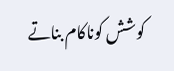کوشش کوناکام بناتے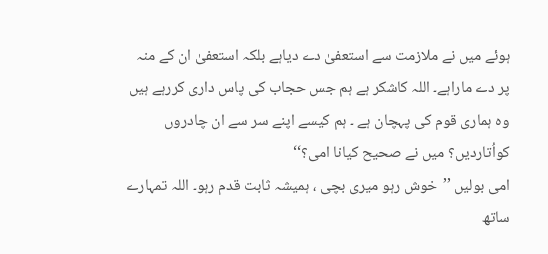ہوئے میں نے ملازمت سے استعفیٰ دے دیاہے بلکہ استعفیٰ ان کے منہ پر دے ماراہے۔ اللہ کاشکر ہے ہم جس حجاب کی پاس داری کررہے ہیں وہ ہماری قوم کی پہچان ہے ۔ ہم کیسے اپنے سر سے ان چادروں کواُتاردیں؟ میں نے صحیح کیانا امی؟‘‘
امی بولیں ’’خوش رہو میری بچی ، ہمیشہ ثابت قدم رہو۔ اللہ تمہارے ساتھ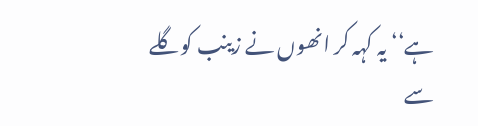ہے‘‘ یہ کہہ کر انھوں نے زینب کوگلے سے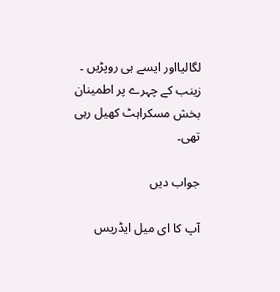لگالیااور ایسے ہی روپڑیں ۔
زینب کے چہرے پر اطمینان بخش مسکراہٹ کھیل رہی تھی۔

جواب دیں

آپ کا ای میل ایڈریس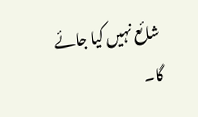شائع نہیں کیا جائے گا۔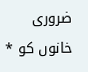ضروری خانوں کو *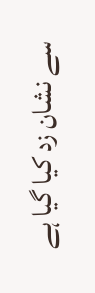سے نشان زد کیا گیا ہے